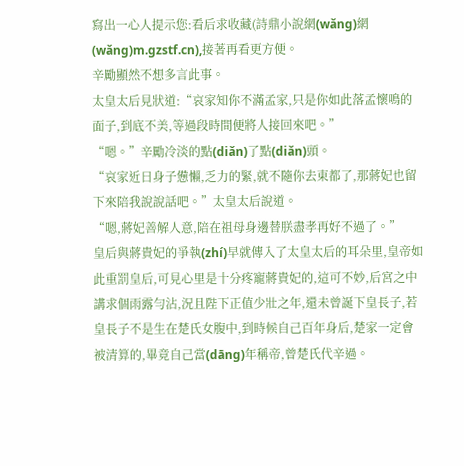寫出一心人提示您:看后求收藏(詩鼎小說網(wǎng)網(wǎng)m.gzstf.cn),接著再看更方便。
辛勵顯然不想多言此事。
太皇太后見狀道:“哀家知你不滿孟家,只是你如此落孟懷鳴的面子,到底不美,等過段時間便將人接回來吧。”
“嗯。”辛勵冷淡的點(diǎn)了點(diǎn)頭。
“哀家近日身子憊懶,乏力的緊,就不隨你去東都了,那蔣妃也留下來陪我說說話吧。”太皇太后說道。
“嗯,蔣妃善解人意,陪在祖母身邊替朕盡孝再好不過了。”
皇后與蔣貴妃的爭執(zhí)早就傳入了太皇太后的耳朵里,皇帝如此重罰皇后,可見心里是十分疼寵蔣貴妃的,這可不妙,后宮之中講求個雨露勻沾,況且陛下正值少壯之年,還未曾誕下皇長子,若皇長子不是生在楚氏女腹中,到時候自己百年身后,楚家一定會被清算的,畢竟自己當(dāng)年稱帝,曾楚氏代辛過。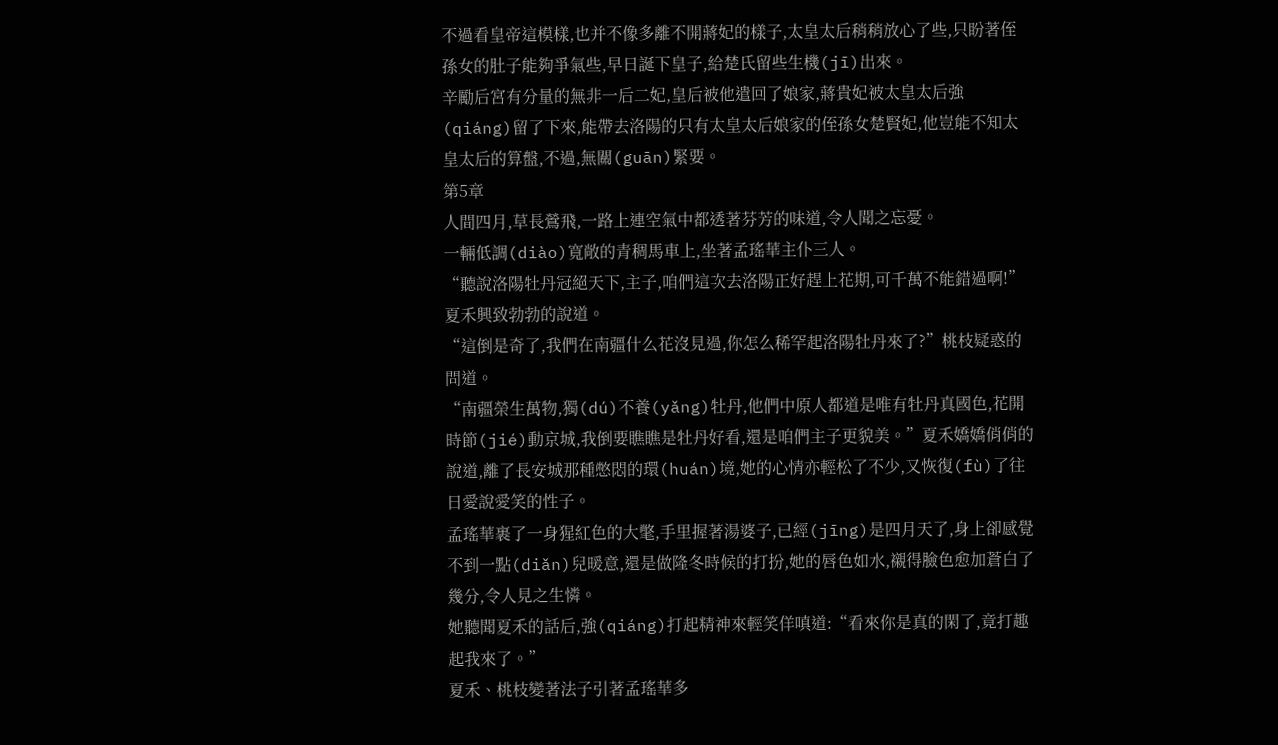不過看皇帝這模樣,也并不像多離不開蔣妃的樣子,太皇太后稍稍放心了些,只盼著侄孫女的肚子能夠爭氣些,早日誕下皇子,給楚氏留些生機(jī)出來。
辛勵后宮有分量的無非一后二妃,皇后被他遣回了娘家,蔣貴妃被太皇太后強(qiáng)留了下來,能帶去洛陽的只有太皇太后娘家的侄孫女楚賢妃,他豈能不知太皇太后的算盤,不過,無關(guān)緊要。
第5章
人間四月,草長鶯飛,一路上連空氣中都透著芬芳的味道,令人聞之忘憂。
一輛低調(diào)寬敞的青稠馬車上,坐著孟瑤華主仆三人。
“聽說洛陽牡丹冠絕天下,主子,咱們這次去洛陽正好趕上花期,可千萬不能錯過啊!”夏禾興致勃勃的說道。
“這倒是奇了,我們在南疆什么花沒見過,你怎么稀罕起洛陽牡丹來了?”桃枝疑惑的問道。
“南疆榮生萬物,獨(dú)不養(yǎng)牡丹,他們中原人都道是唯有牡丹真國色,花開時節(jié)動京城,我倒要瞧瞧是牡丹好看,還是咱們主子更貌美。”夏禾嬌嬌俏俏的說道,離了長安城那種憋悶的環(huán)境,她的心情亦輕松了不少,又恢復(fù)了往日愛說愛笑的性子。
孟瑤華裹了一身猩紅色的大氅,手里握著湯婆子,已經(jīng)是四月天了,身上卻感覺不到一點(diǎn)兒暖意,還是做隆冬時候的打扮,她的唇色如水,襯得臉色愈加蒼白了幾分,令人見之生憐。
她聽聞夏禾的話后,強(qiáng)打起精神來輕笑佯嗔道:“看來你是真的閑了,竟打趣起我來了。”
夏禾、桃枝變著法子引著孟瑤華多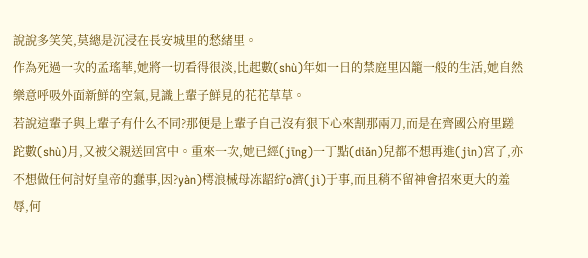說說多笑笑,莫總是沉浸在長安城里的愁緒里。
作為死過一次的孟瑤華,她將一切看得很淡,比起數(shù)年如一日的禁庭里囚籠一般的生活,她自然樂意呼吸外面新鮮的空氣,見識上輩子鮮見的花花草草。
若說這輩子與上輩子有什么不同?那便是上輩子自己沒有狠下心來割那兩刀,而是在齊國公府里蹉跎數(shù)月,又被父親送回宮中。重來一次,她已經(jīng)一丁點(diǎn)兒都不想再進(jìn)宮了,亦不想做任何討好皇帝的蠢事,因?yàn)樗浪械母冻龆紵o濟(jì)于事,而且稍不留神會招來更大的羞辱,何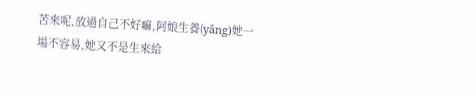苦來呢,放過自己不好嘛,阿娘生養(yǎng)她一場不容易,她又不是生來給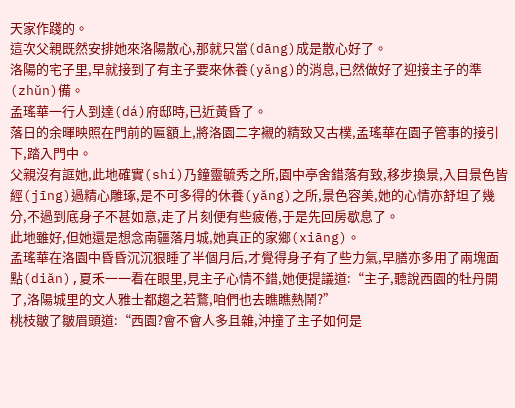天家作踐的。
這次父親既然安排她來洛陽散心,那就只當(dāng)成是散心好了。
洛陽的宅子里,早就接到了有主子要來休養(yǎng)的消息,已然做好了迎接主子的準(zhǔn)備。
孟瑤華一行人到達(dá)府邸時,已近黃昏了。
落日的余暉映照在門前的匾額上,將洛園二字襯的精致又古樸,孟瑤華在園子管事的接引下,踏入門中。
父親沒有誆她,此地確實(shí)乃鐘靈毓秀之所,園中亭舍錯落有致,移步換景,入目景色皆經(jīng)過精心雕琢,是不可多得的休養(yǎng)之所,景色容美,她的心情亦舒坦了幾分,不過到底身子不甚如意,走了片刻便有些疲倦,于是先回房歇息了。
此地雖好,但她還是想念南疆落月城,她真正的家鄉(xiāng)。
孟瑤華在洛園中昏昏沉沉狠睡了半個月后,才覺得身子有了些力氣,早膳亦多用了兩塊面點(diǎn),夏禾一一看在眼里,見主子心情不錯,她便提議道:“主子,聽說西園的牡丹開了,洛陽城里的文人雅士都趨之若鶩,咱們也去瞧瞧熱鬧?”
桃枝皺了皺眉頭道:“西園?會不會人多且雜,沖撞了主子如何是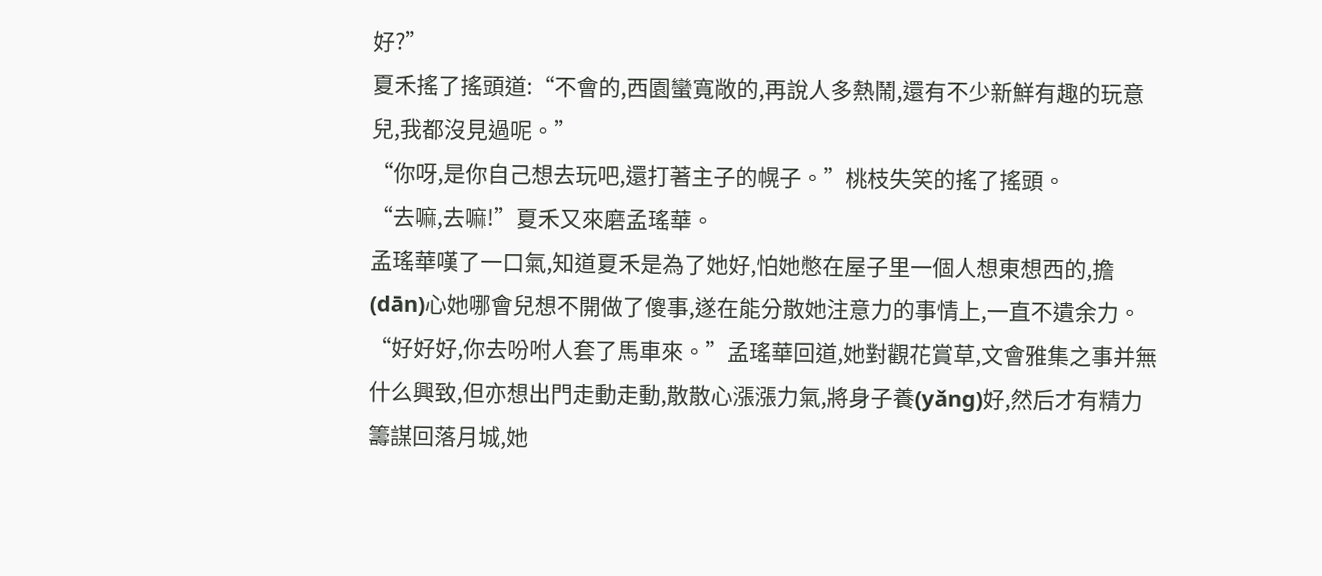好?”
夏禾搖了搖頭道:“不會的,西園蠻寬敞的,再說人多熱鬧,還有不少新鮮有趣的玩意兒,我都沒見過呢。”
“你呀,是你自己想去玩吧,還打著主子的幌子。”桃枝失笑的搖了搖頭。
“去嘛,去嘛!”夏禾又來磨孟瑤華。
孟瑤華嘆了一口氣,知道夏禾是為了她好,怕她憋在屋子里一個人想東想西的,擔(dān)心她哪會兒想不開做了傻事,遂在能分散她注意力的事情上,一直不遺余力。
“好好好,你去吩咐人套了馬車來。”孟瑤華回道,她對觀花賞草,文會雅集之事并無什么興致,但亦想出門走動走動,散散心漲漲力氣,將身子養(yǎng)好,然后才有精力籌謀回落月城,她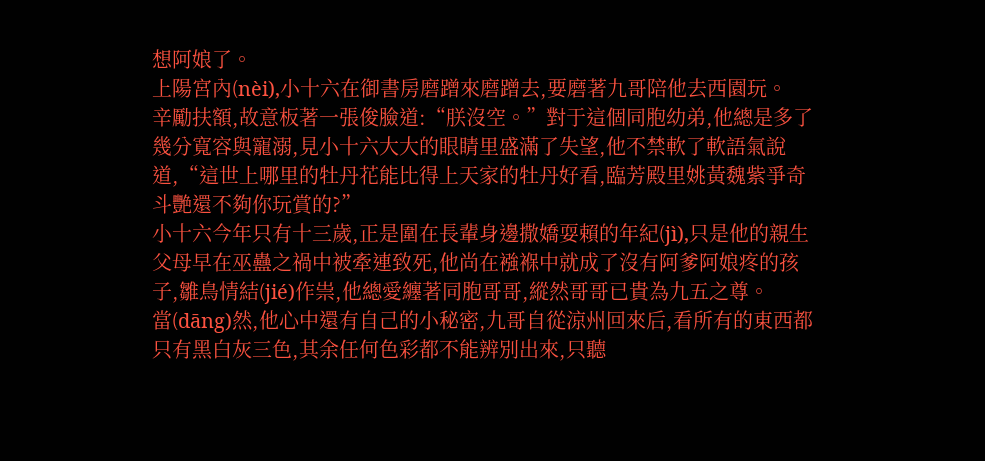想阿娘了。
上陽宮內(nèi),小十六在御書房磨蹭來磨蹭去,要磨著九哥陪他去西園玩。
辛勵扶額,故意板著一張俊臉道:“朕沒空。”對于這個同胞幼弟,他總是多了幾分寬容與寵溺,見小十六大大的眼睛里盛滿了失望,他不禁軟了軟語氣說道,“這世上哪里的牡丹花能比得上天家的牡丹好看,臨芳殿里姚黃魏紫爭奇斗艷還不夠你玩賞的?”
小十六今年只有十三歲,正是圍在長輩身邊撒嬌耍賴的年紀(jì),只是他的親生父母早在巫蠱之禍中被牽連致死,他尚在襁褓中就成了沒有阿爹阿娘疼的孩子,雛鳥情結(jié)作祟,他總愛纏著同胞哥哥,縱然哥哥已貴為九五之尊。
當(dāng)然,他心中還有自己的小秘密,九哥自從涼州回來后,看所有的東西都只有黑白灰三色,其余任何色彩都不能辨別出來,只聽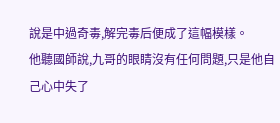說是中過奇毒,解完毒后便成了這幅模樣。
他聽國師說,九哥的眼睛沒有任何問題,只是他自己心中失了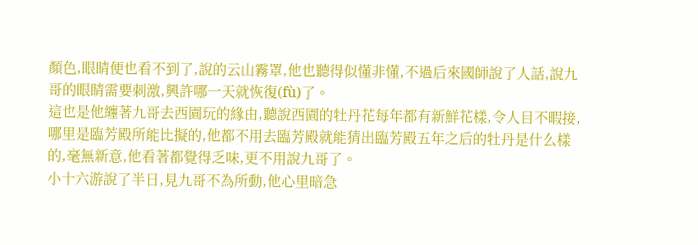顏色,眼睛便也看不到了,說的云山霧罩,他也聽得似懂非懂,不過后來國師說了人話,說九哥的眼睛需要刺激,興許哪一天就恢復(fù)了。
這也是他纏著九哥去西園玩的緣由,聽說西園的牡丹花每年都有新鮮花樣,令人目不暇接,哪里是臨芳殿所能比擬的,他都不用去臨芳殿就能猜出臨芳殿五年之后的牡丹是什么樣的,毫無新意,他看著都覺得乏味,更不用說九哥了。
小十六游說了半日,見九哥不為所動,他心里暗急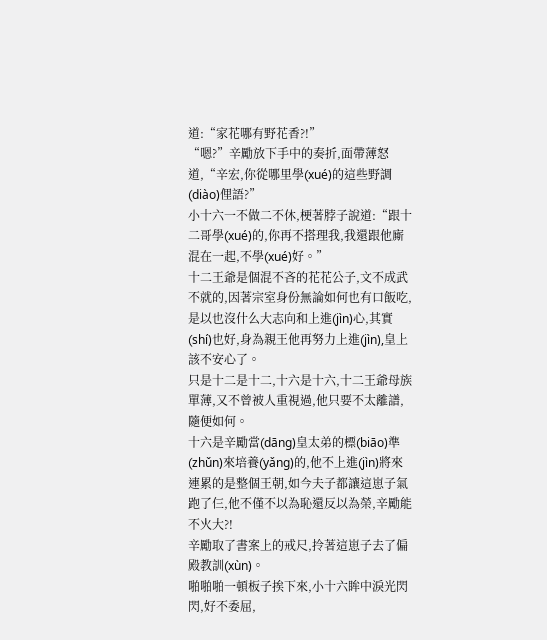道:“家花哪有野花香?!”
“嗯?”辛勵放下手中的奏折,面帶薄怒道,“辛宏,你從哪里學(xué)的這些野調(diào)俚語?”
小十六一不做二不休,梗著脖子說道:“跟十二哥學(xué)的,你再不搭理我,我還跟他廝混在一起,不學(xué)好。”
十二王爺是個混不吝的花花公子,文不成武不就的,因著宗室身份無論如何也有口飯吃,是以也沒什么大志向和上進(jìn)心,其實(shí)也好,身為親王他再努力上進(jìn),皇上該不安心了。
只是十二是十二,十六是十六,十二王爺母族單薄,又不曾被人重視過,他只要不太離譜,隨便如何。
十六是辛勵當(dāng)皇太弟的標(biāo)準(zhǔn)來培養(yǎng)的,他不上進(jìn)將來連累的是整個王朝,如今夫子都讓這崽子氣跑了仨,他不僅不以為恥還反以為榮,辛勵能不火大?!
辛勵取了書案上的戒尺,拎著這崽子去了偏殿教訓(xùn)。
啪啪啪一頓板子挨下來,小十六眸中淚光閃閃,好不委屈,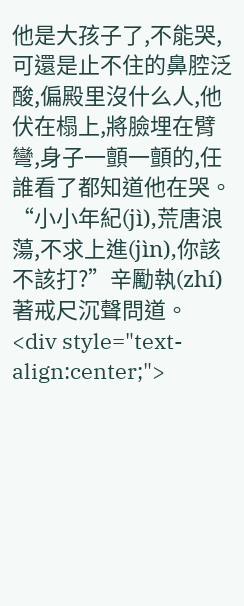他是大孩子了,不能哭,可還是止不住的鼻腔泛酸,偏殿里沒什么人,他伏在榻上,將臉埋在臂彎,身子一顫一顫的,任誰看了都知道他在哭。
“小小年紀(jì),荒唐浪蕩,不求上進(jìn),你該不該打?”辛勵執(zhí)著戒尺沉聲問道。
<div style="text-align:center;">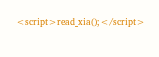<script>read_xia();</script>